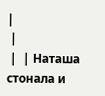|
 |
 |  | Наташа стонала и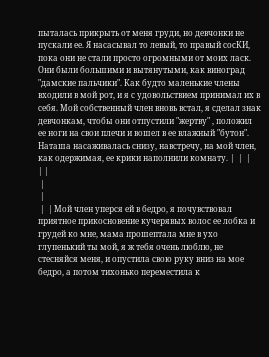пыталась прикрыть от меня груди, но девчонки не пускали ее. Я насасывал то левый, то правый сосКИ, пока они не стали просто огромными от моих ласк. Они были большими и вытянутыми, как виноград "дамские пальчики". Как будто маленькие члены входили в мой рот, и я с удовольствием принимал их в себя. Мой собственный член вновь встал, я сделал знак девчонкам, чтобы они отпустили "жертву" , положил ее ноги на свои плечи и вошел в ее влажный "бутон". Наташа насаживалась снизу, навстречу, на мой член, как одержимая, ее крики наполнили комнату. |  |  |
| |
 |
 |
 |  | Мой член уперся ей в бедро, я почувствовал приятное прикосновение кучерявых волос ее лобка и грудей ко мне, мама прошептала мне в ухо глупенький ты мой, я ж тебя очень люблю, не стесняйся меня, и опустила свою руку вниз на мое бедро, а потом тихонько переместила к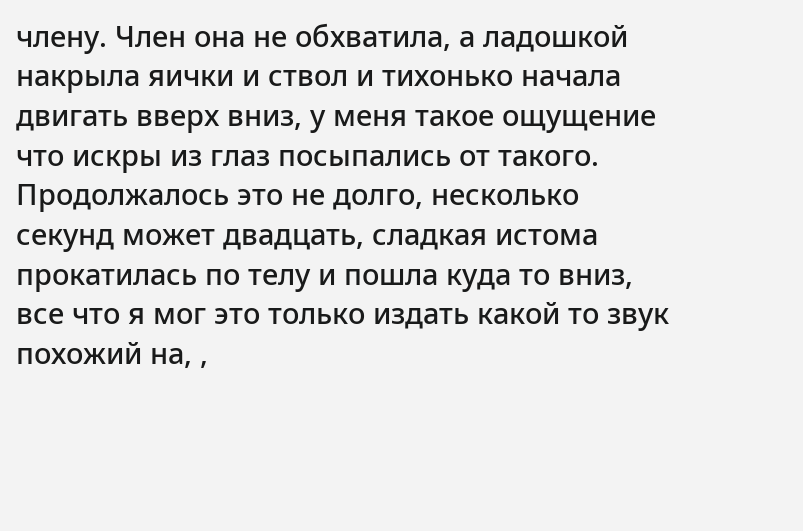члену. Член она не обхватила, а ладошкой накрыла яички и ствол и тихонько начала двигать вверх вниз, у меня такое ощущение что искры из глаз посыпались от такого. Продолжалось это не долго, несколько секунд может двадцать, сладкая истома прокатилась по телу и пошла куда то вниз, все что я мог это только издать какой то звук похожий на, ,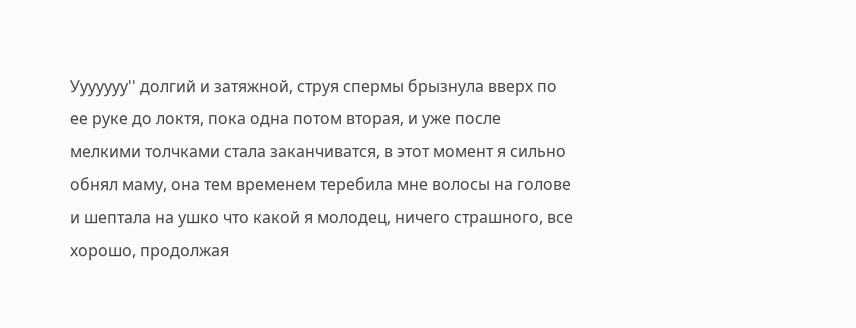Ууууууу'' долгий и затяжной, струя спермы брызнула вверх по ее руке до локтя, пока одна потом вторая, и уже после мелкими толчками стала заканчиватся, в этот момент я сильно обнял маму, она тем временем теребила мне волосы на голове и шептала на ушко что какой я молодец, ничего страшного, все хорошо, продолжая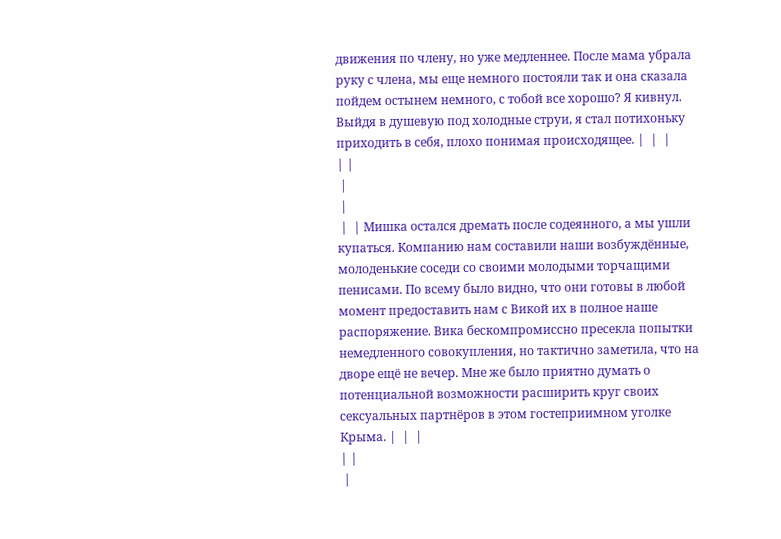движения по члену, но уже медленнее. После мама убрала руку с члена, мы еще немного постояли так и она сказала пойдем остынем немного, с тобой все хорошо? Я кивнул. Выйдя в душевую под холодные струи, я стал потихоньку приходить в себя, плохо понимая происходящее. |  |  |
| |
 |
 |
 |  | Мишка остался дремать после содеянного, а мы ушли купаться. Компанию нам составили наши возбуждённые, молоденькие соседи со своими молодыми торчащими пенисами. По всему было видно, что они готовы в любой момент предоставить нам с Викой их в полное наше распоряжение. Вика бескомпромиссно пресекла попытки немедленного совокупления, но тактично заметила, что на дворе ещё не вечер. Мне же было приятно думать о потенциальной возможности расширить круг своих сексуальных партнёров в этом гостеприимном уголке Крыма. |  |  |
| |
 |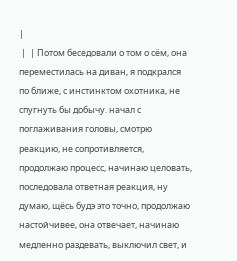|
 |  | Потом беседовали о том о сём, она переместилась на диван, я подкрался по ближе, с инстинктом охотника, не спугнуть бы добычу. начал с поглаживания головы, смотрю реакцию, не сопротивляется, продолжаю процесс, начинаю целовать, последовала ответная реакция, ну думаю, щёсь будэ это точно, продолжаю настойчивее, она отвечает, начинаю медленно раздевать, выключил свет, и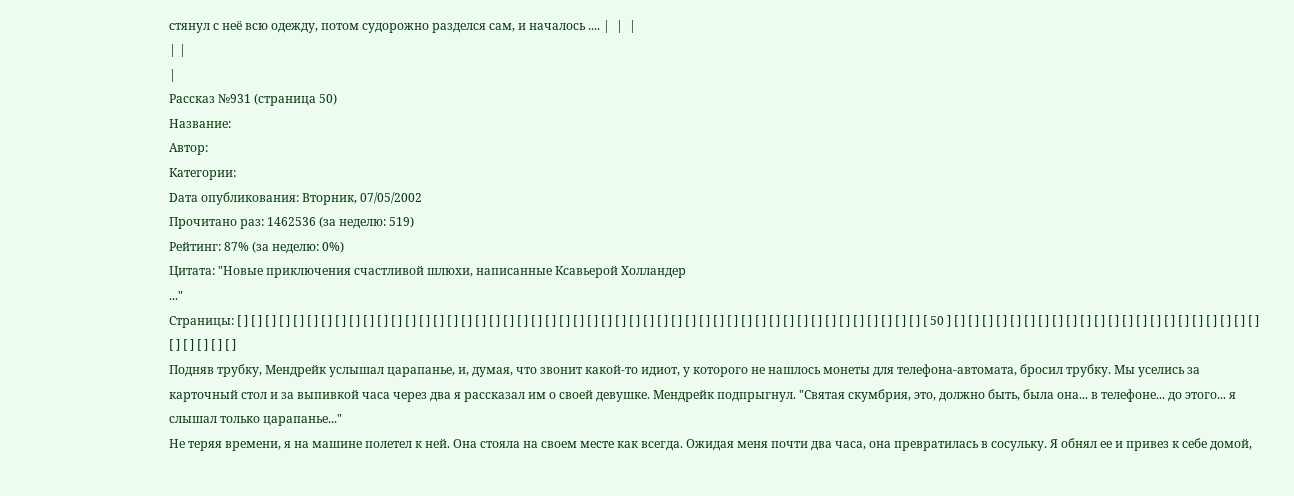стянул с неё всю одежду, потом судорожно разделся сам, и началось .... |  |  |
| |
|
Рассказ №931 (страница 50)
Название:
Автор:
Категории:
Dата опубликования: Вторник, 07/05/2002
Прочитано раз: 1462536 (за неделю: 519)
Рейтинг: 87% (за неделю: 0%)
Цитата: "Новые приключения счастливой шлюхи, написанные Ксавьерой Холландер
..."
Страницы: [ ] [ ] [ ] [ ] [ ] [ ] [ ] [ ] [ ] [ ] [ ] [ ] [ ] [ ] [ ] [ ] [ ] [ ] [ ] [ ] [ ] [ ] [ ] [ ] [ ] [ ] [ ] [ ] [ ] [ ] [ ] [ ] [ ] [ ] [ ] [ ] [ ] [ ] [ ] [ ] [ ] [ ] [ ] [ ] [ ] [ ] [ ] [ ] [ ] [ 50 ] [ ] [ ] [ ] [ ] [ ] [ ] [ ] [ ] [ ] [ ] [ ] [ ] [ ] [ ] [ ] [ ] [ ] [ ] [ ] [ ] [ ] [ ] [ ] [ ] [ ] [ ] [ ]
Подняв трубку, Мендрейк услышал царапанье, и, думая, что звонит какой-то идиот, у которого не нашлось монеты для телефона-автомата, бросил трубку. Мы уселись за карточный стол и за выпивкой часа через два я рассказал им о своей девушке. Мендрейк подпрыгнул. "Святая скумбрия, это, должно быть, была она... в телефоне... до этого... я слышал только царапанье..."
Не теряя времени, я на машине полетел к ней. Она стояла на своем месте как всегда. Ожидая меня почти два часа, она превратилась в сосульку. Я обнял ее и привез к себе домой,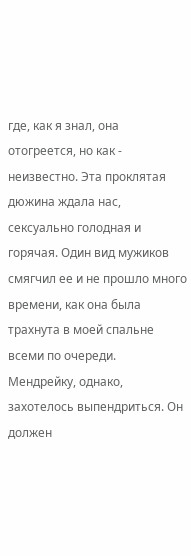где, как я знал, она отогреется, но как - неизвестно. Эта проклятая дюжина ждала нас, сексуально голодная и горячая. Один вид мужиков смягчил ее и не прошло много времени, как она была трахнута в моей спальне всеми по очереди.
Мендрейку, однако, захотелось выпендриться. Он должен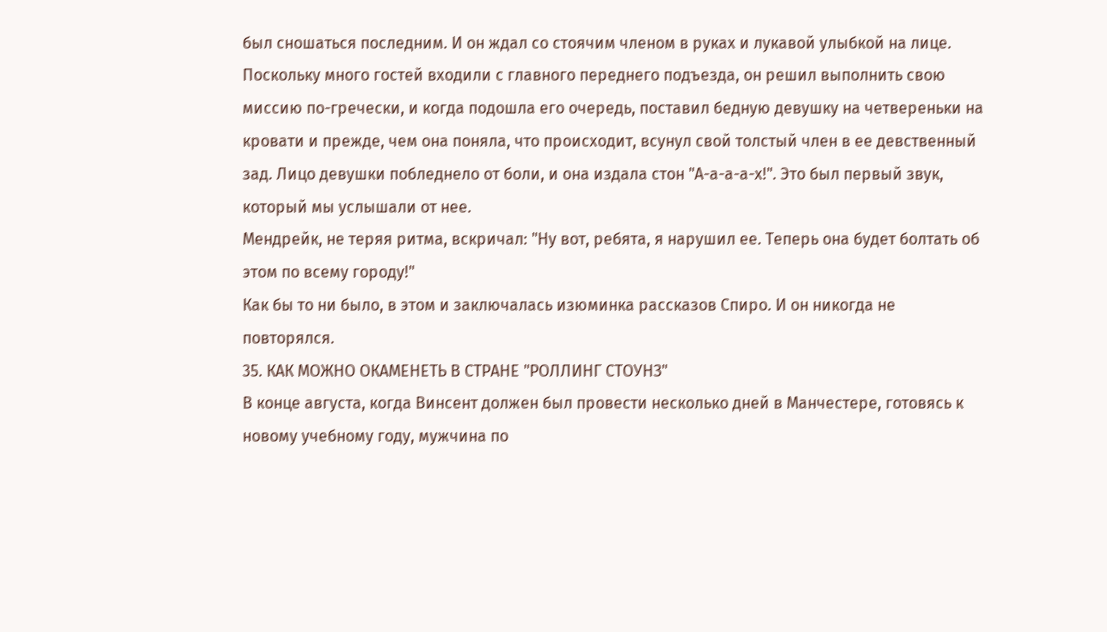был сношаться последним. И он ждал со стоячим членом в руках и лукавой улыбкой на лице. Поскольку много гостей входили с главного переднего подъезда, он решил выполнить свою миссию по-гречески, и когда подошла его очередь, поставил бедную девушку на четвереньки на кровати и прежде, чем она поняла, что происходит, всунул свой толстый член в ее девственный зад. Лицо девушки побледнело от боли, и она издала стон "А-а-а-а-х!". Это был первый звук, который мы услышали от нее.
Мендрейк, не теряя ритма, вскричал: "Ну вот, ребята, я нарушил ее. Теперь она будет болтать об этом по всему городу!"
Как бы то ни было, в этом и заключалась изюминка рассказов Спиро. И он никогда не повторялся.
35. КАК МОЖНО ОКАМЕНЕТЬ В СТРАНЕ "РОЛЛИНГ СТОУНЗ"
В конце августа, когда Винсент должен был провести несколько дней в Манчестере, готовясь к новому учебному году, мужчина по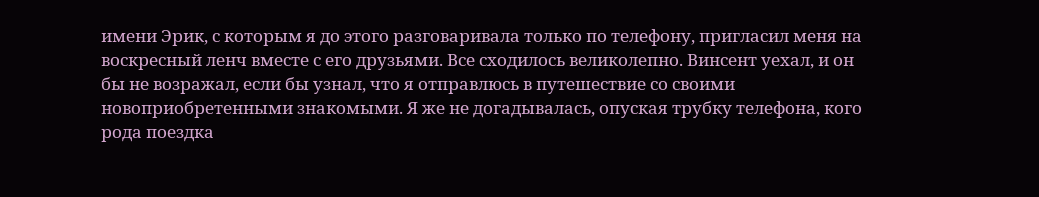имени Эрик, с которым я до этого разговаривала только по телефону, пригласил меня на воскресный ленч вместе с его друзьями. Все сходилось великолепно. Винсент уехал, и он бы не возражал, если бы узнал, что я отправлюсь в путешествие со своими новоприобретенными знакомыми. Я же не догадывалась, опуская трубку телефона, кого рода поездка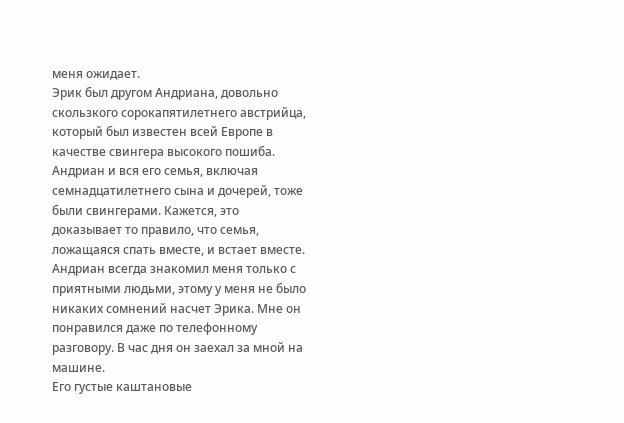меня ожидает.
Эрик был другом Андриана, довольно скользкого сорокапятилетнего австрийца, который был известен всей Европе в качестве свингера высокого пошиба. Андриан и вся его семья, включая семнадцатилетнего сына и дочерей, тоже были свингерами. Кажется, это доказывает то правило, что семья, ложащаяся спать вместе, и встает вместе. Андриан всегда знакомил меня только с приятными людьми, этому у меня не было никаких сомнений насчет Эрика. Мне он понравился даже по телефонному разговору. В час дня он заехал за мной на машине.
Его густые каштановые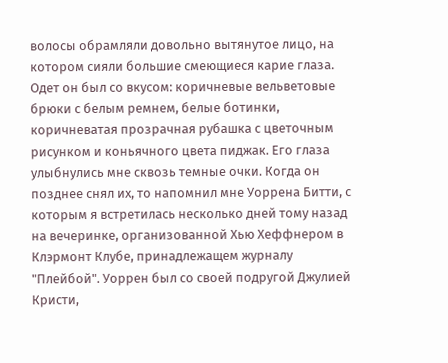волосы обрамляли довольно вытянутое лицо, на котором сияли большие смеющиеся карие глаза. Одет он был со вкусом: коричневые вельветовые брюки с белым ремнем, белые ботинки, коричневатая прозрачная рубашка с цветочным рисунком и коньячного цвета пиджак. Его глаза улыбнулись мне сквозь темные очки. Когда он позднее снял их, то напомнил мне Уоррена Битти, с которым я встретилась несколько дней тому назад на вечеринке, организованной Хью Хеффнером в Клэрмонт Клубе, принадлежащем журналу "Плейбой". Уоррен был со своей подругой Джулией Кристи,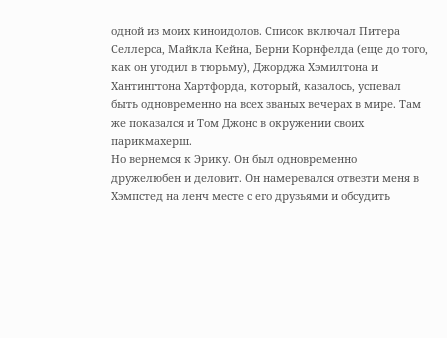одной из моих киноидолов. Список включал Питера Селлерса, Майкла Кейна, Берни Корнфелда (еще до того, как он угодил в тюрьму), Джорджа Хэмилтона и Хантингтона Хартфорда, который, казалось, успевал быть одновременно на всех званых вечерах в мире. Там же показался и Том Джонс в окружении своих парикмахерш.
Но вернемся к Эрику. Он был одновременно дружелюбен и деловит. Он намеревался отвезти меня в Хэмпстед на ленч месте с его друзьями и обсудить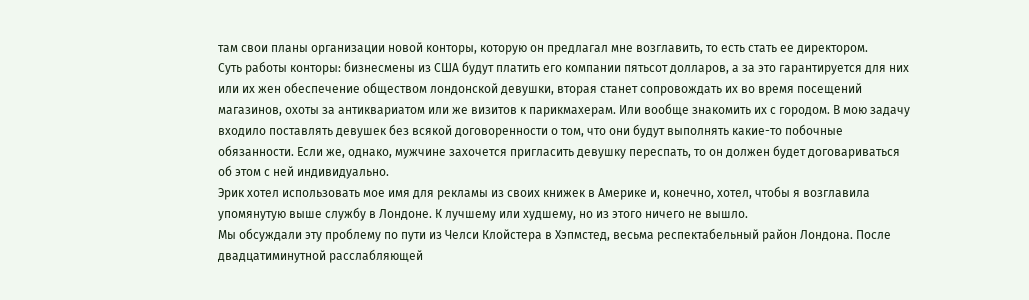там свои планы организации новой конторы, которую он предлагал мне возглавить, то есть стать ее директором.
Суть работы конторы: бизнесмены из США будут платить его компании пятьсот долларов, а за это гарантируется для них или их жен обеспечение обществом лондонской девушки, вторая станет сопровождать их во время посещений магазинов, охоты за антиквариатом или же визитов к парикмахерам. Или вообще знакомить их с городом. В мою задачу входило поставлять девушек без всякой договоренности о том, что они будут выполнять какие-то побочные обязанности. Если же, однако, мужчине захочется пригласить девушку переспать, то он должен будет договариваться об этом с ней индивидуально.
Эрик хотел использовать мое имя для рекламы из своих книжек в Америке и, конечно, хотел, чтобы я возглавила упомянутую выше службу в Лондоне. К лучшему или худшему, но из этого ничего не вышло.
Мы обсуждали эту проблему по пути из Челси Клойстера в Хэпмстед, весьма респектабельный район Лондона. После двадцатиминутной расслабляющей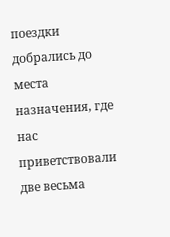поездки добрались до места назначения, где нас приветствовали две весьма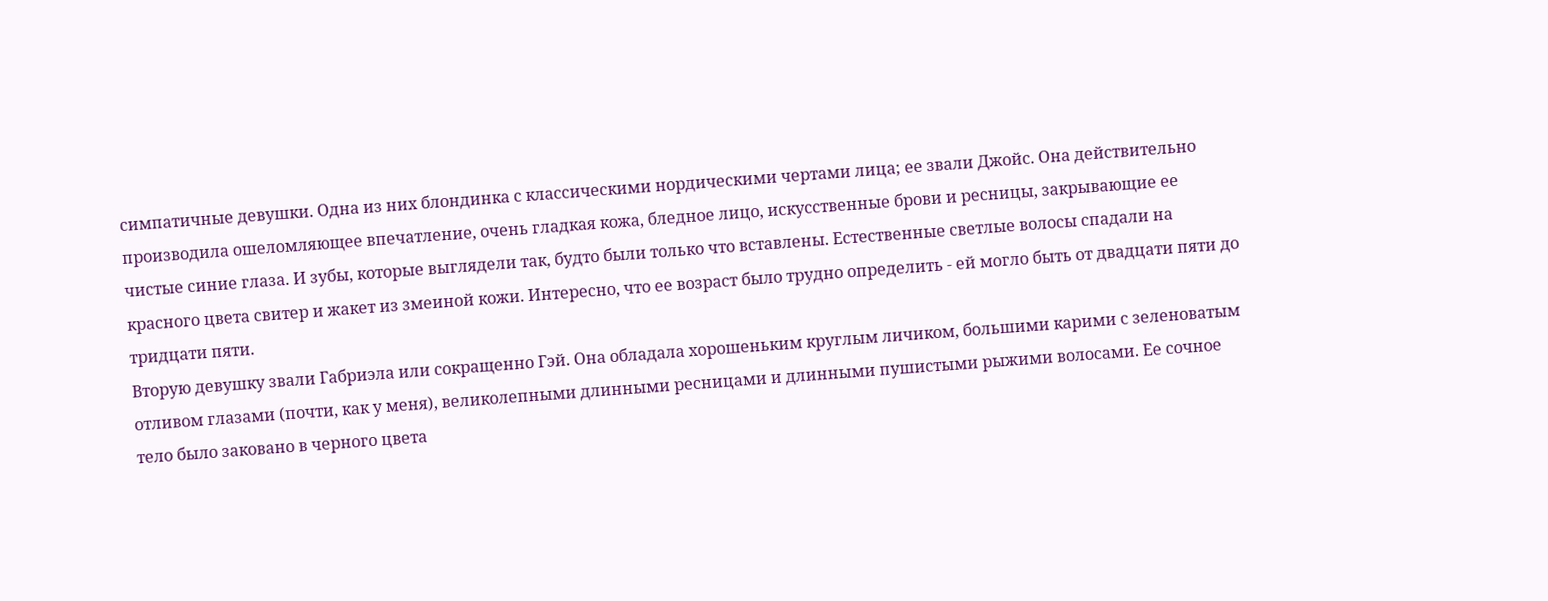симпатичные девушки. Одна из них блондинка с классическими нордическими чертами лица; ее звали Джойс. Она действительно производила ошеломляющее впечатление, очень гладкая кожа, бледное лицо, искусственные брови и ресницы, закрывающие ее чистые синие глаза. И зубы, которые выглядели так, будто были только что вставлены. Естественные светлые волосы спадали на красного цвета свитер и жакет из змеиной кожи. Интересно, что ее возраст было трудно определить - ей могло быть от двадцати пяти до тридцати пяти.
Вторую девушку звали Габриэла или сокращенно Гэй. Она обладала хорошеньким круглым личиком, большими карими с зеленоватым отливом глазами (почти, как у меня), великолепными длинными ресницами и длинными пушистыми рыжими волосами. Ее сочное тело было заковано в черного цвета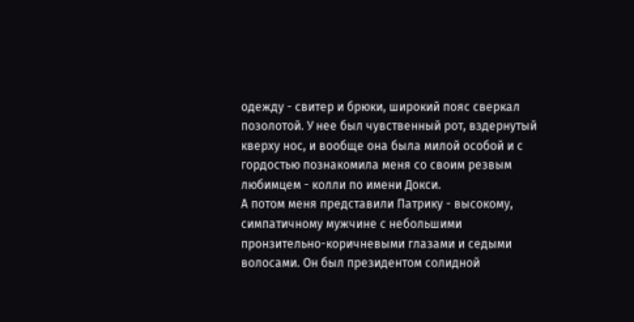одежду - свитер и брюки, широкий пояс сверкал позолотой. У нее был чувственный рот, вздернутый кверху нос, и вообще она была милой особой и с гордостью познакомила меня со своим резвым любимцем - колли по имени Докси.
А потом меня представили Патрику - высокому, симпатичному мужчине с небольшими пронзительно-коричневыми глазами и седыми волосами. Он был президентом солидной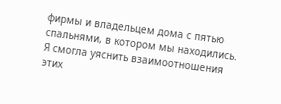фирмы и владельцем дома с пятью спальнями, в котором мы находились.
Я смогла уяснить взаимоотношения этих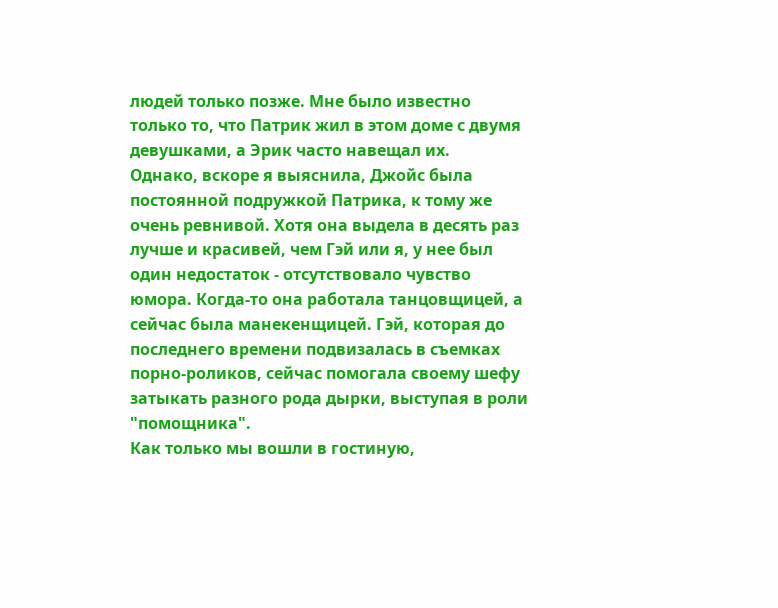людей только позже. Мне было известно только то, что Патрик жил в этом доме с двумя девушками, а Эрик часто навещал их.
Однако, вскоре я выяснила, Джойс была постоянной подружкой Патрика, к тому же очень ревнивой. Хотя она выдела в десять раз лучше и красивей, чем Гэй или я, у нее был один недостаток - отсутствовало чувство юмора. Когда-то она работала танцовщицей, а сейчас была манекенщицей. Гэй, которая до последнего времени подвизалась в съемках порно-роликов, сейчас помогала своему шефу затыкать разного рода дырки, выступая в роли "помощника".
Как только мы вошли в гостиную,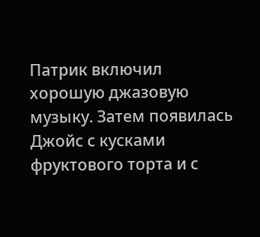Патрик включил хорошую джазовую музыку. Затем появилась Джойс с кусками фруктового торта и с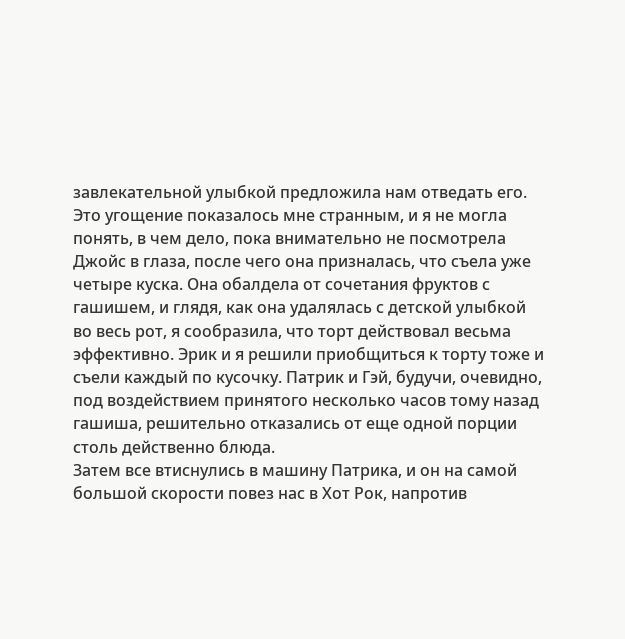завлекательной улыбкой предложила нам отведать его. Это угощение показалось мне странным, и я не могла понять, в чем дело, пока внимательно не посмотрела Джойс в глаза, после чего она призналась, что съела уже четыре куска. Она обалдела от сочетания фруктов с гашишем, и глядя, как она удалялась с детской улыбкой во весь рот, я сообразила, что торт действовал весьма эффективно. Эрик и я решили приобщиться к торту тоже и съели каждый по кусочку. Патрик и Гэй, будучи, очевидно, под воздействием принятого несколько часов тому назад гашиша, решительно отказались от еще одной порции столь действенно блюда.
Затем все втиснулись в машину Патрика, и он на самой большой скорости повез нас в Хот Рок, напротив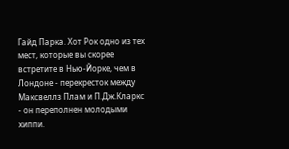Гайд Парка. Хот Рок одно из тех мест, которые вы скорее встретите в Нью-Йорке, чем в Лондоне - перекресток между Максвеллз Плам и П.Дж.Кларкс - он переполнен молодыми хиппи.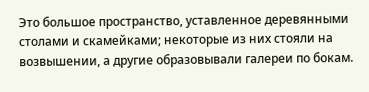Это большое пространство, уставленное деревянными столами и скамейками; некоторые из них стояли на возвышении, а другие образовывали галереи по бокам.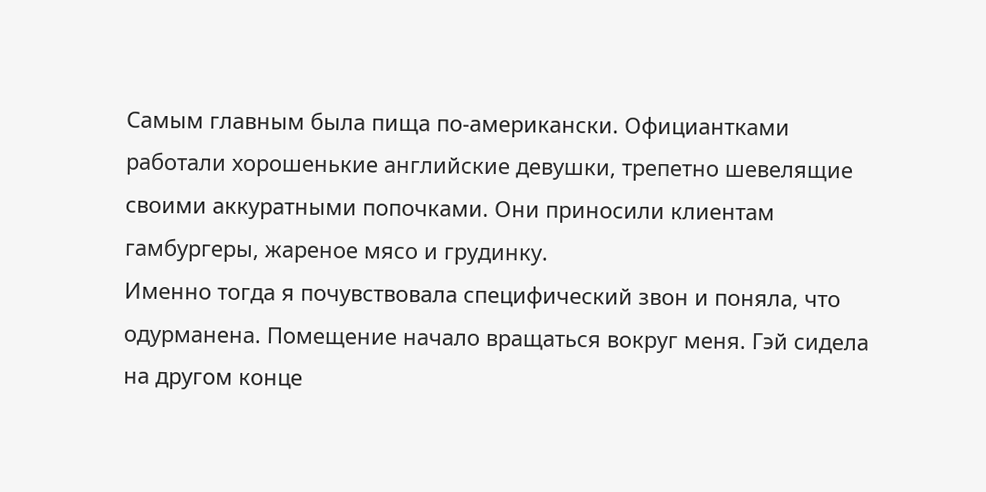Самым главным была пища по-американски. Официантками работали хорошенькие английские девушки, трепетно шевелящие своими аккуратными попочками. Они приносили клиентам гамбургеры, жареное мясо и грудинку.
Именно тогда я почувствовала специфический звон и поняла, что одурманена. Помещение начало вращаться вокруг меня. Гэй сидела на другом конце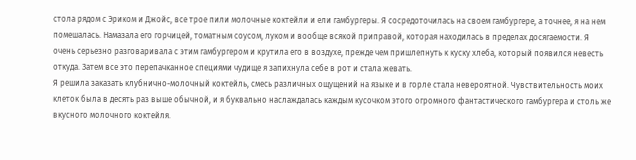стола рядом с Эриком и Джойс, все трое пили молочные коктейли и ели гамбургеры. Я сосредоточилась на своем гамбургере, а точнее, я на нем помешалась. Намазала его горчицей, томатным соусом, луком и вообще всякой приправой, которая находилась в пределах досягаемости. Я очень серьезно разговаривала с этим гамбургером и крутила его в воздухе, прежде чем пришлепнуть к куску хлеба, который появился невесть откуда. Затем все это перепачканное специями чудище я запихнула себе в рот и стала жевать.
Я решила заказать клубнично-молочный коктейль, смесь различных ощущений на языке и в горле стала невероятной. Чувствительность моих клеток была в десять раз выше обычной, и я буквально наслаждалась каждым кусочком этого огромного фантастического гамбургера и столь же вкусного молочного коктейля.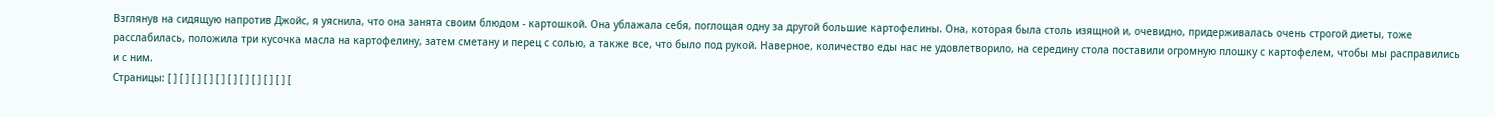Взглянув на сидящую напротив Джойс, я уяснила, что она занята своим блюдом - картошкой. Она ублажала себя, поглощая одну за другой большие картофелины. Она, которая была столь изящной и, очевидно, придерживалась очень строгой диеты, тоже расслабилась, положила три кусочка масла на картофелину, затем сметану и перец с солью, а также все, что было под рукой. Наверное, количество еды нас не удовлетворило, на середину стола поставили огромную плошку с картофелем, чтобы мы расправились и с ним.
Страницы: [ ] [ ] [ ] [ ] [ ] [ ] [ ] [ ] [ ] [ ] [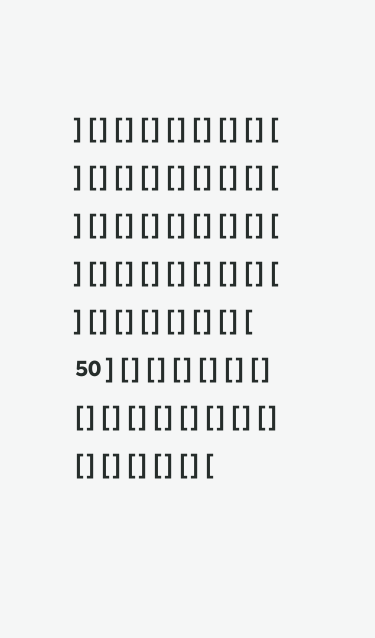] [ ] [ ] [ ] [ ] [ ] [ ] [ ] [ ] [ ] [ ] [ ] [ ] [ ] [ ] [ ] [ ] [ ] [ ] [ ] [ ] [ ] [ ] [ ] [ ] [ ] [ ] [ ] [ ] [ ] [ ] [ ] [ ] [ ] [ ] [ ] [ ] [ ] [ ] [ 50 ] [ ] [ ] [ ] [ ] [ ] [ ] [ ] [ ] [ ] [ ] [ ] [ ] [ ] [ ] [ ] [ ] [ ] [ ] [ ] [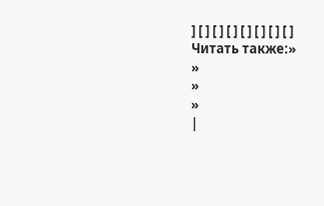] [ ] [ ] [ ] [ ] [ ] [ ] [ ]
Читать также:»
»
»
»
|